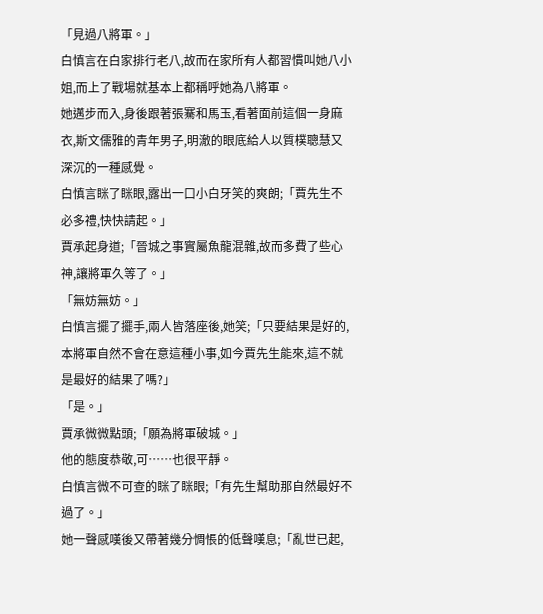「見過八將軍。」
白慎言在白家排行老八,故而在家所有人都習慣叫她八小姐,而上了戰場就基本上都稱呼她為八將軍。
她邁步而入,身後跟著張騫和馬玉,看著面前這個一身麻衣,斯文儒雅的青年男子,明澈的眼底給人以質樸聰慧又深沉的一種感覺。
白慎言眯了眯眼,露出一口小白牙笑的爽朗;「賈先生不必多禮,快快請起。」
賈承起身道;「晉城之事實屬魚龍混雜,故而多費了些心神,讓將軍久等了。」
「無妨無妨。」
白慎言擺了擺手,兩人皆落座後,她笑;「只要結果是好的,本將軍自然不會在意這種小事,如今賈先生能來,這不就是最好的結果了嗎?」
「是。」
賈承微微點頭;「願為將軍破城。」
他的態度恭敬,可……也很平靜。
白慎言微不可查的眯了眯眼;「有先生幫助那自然最好不過了。」
她一聲感嘆後又帶著幾分惆悵的低聲嘆息;「亂世已起,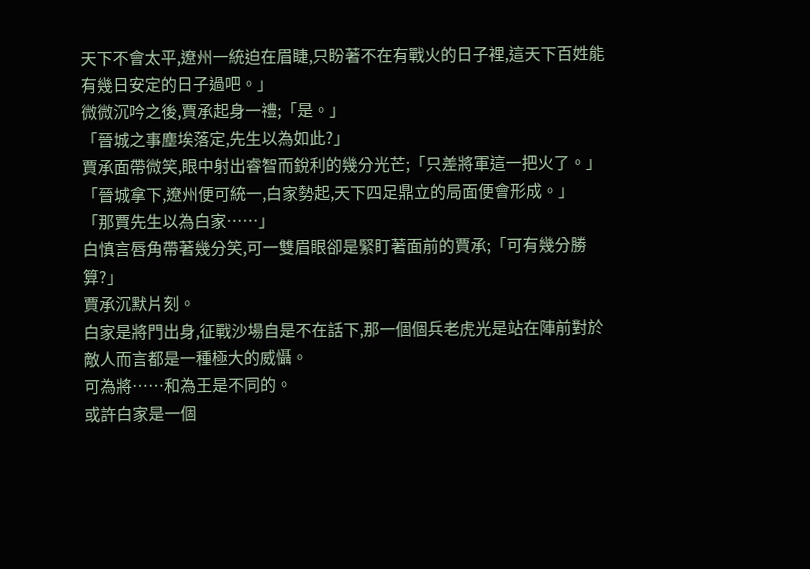天下不會太平,遼州一統迫在眉睫,只盼著不在有戰火的日子裡,這天下百姓能有幾日安定的日子過吧。」
微微沉吟之後,賈承起身一禮;「是。」
「晉城之事塵埃落定,先生以為如此?」
賈承面帶微笑,眼中射出睿智而銳利的幾分光芒;「只差將軍這一把火了。」
「晉城拿下,遼州便可統一,白家勢起,天下四足鼎立的局面便會形成。」
「那賈先生以為白家……」
白慎言唇角帶著幾分笑,可一雙眉眼卻是緊盯著面前的賈承;「可有幾分勝算?」
賈承沉默片刻。
白家是將門出身,征戰沙場自是不在話下,那一個個兵老虎光是站在陣前對於敵人而言都是一種極大的威懾。
可為將……和為王是不同的。
或許白家是一個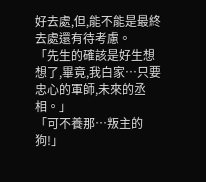好去處,但,能不能是最終去處還有待考慮。
「先生的確該是好生想想了,畢竟,我白家…只要忠心的軍師,未來的丞相。」
「可不養那…叛主的狗!」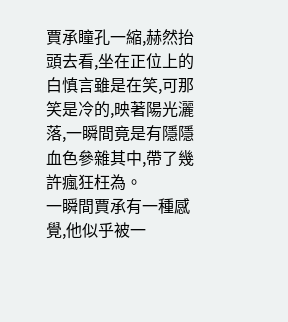賈承瞳孔一縮,赫然抬頭去看,坐在正位上的白慎言雖是在笑,可那笑是冷的,映著陽光灑落,一瞬間竟是有隱隱血色參雜其中,帶了幾許瘋狂枉為。
一瞬間賈承有一種感覺,他似乎被一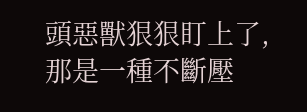頭惡獸狠狠盯上了,那是一種不斷壓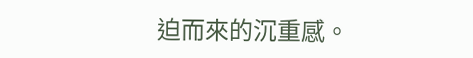迫而來的沉重感。